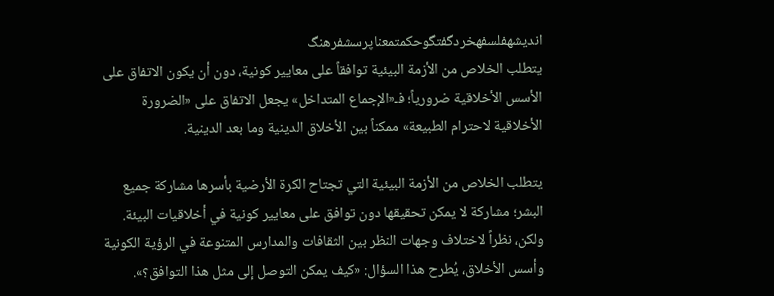اندیشهفلسفهخردگفتگوحکمتمعناپرسشفرهنگ
يتطلب الخلاص من الأزمة البيئية توافقاً على معايير كونية، دون أن يكون الاتفاق على الأسس الأخلاقية ضرورياً؛ فـ«الإجماع المتداخل» يجعل الاتفاق على «الضرورة الأخلاقية لاحترام الطبيعة» ممكناً بين الأخلاق الدينية وما بعد الدينية.

يتطلب الخلاص من الأزمة البيئية التي تجتاح الكرة الأرضية بأسرها مشاركة جميع البشر؛ مشاركة لا يمكن تحقيقها دون توافق على معايير كونية في أخلاقيات البيئة. ولكن، نظراً لاختلاف وجهات النظر بين الثقافات والمدارس المتنوعة في الرؤية الكونية وأسس الأخلاق، يُطرح هذا السؤال: «كيف يمكن التوصل إلى مثل هذا التوافق؟».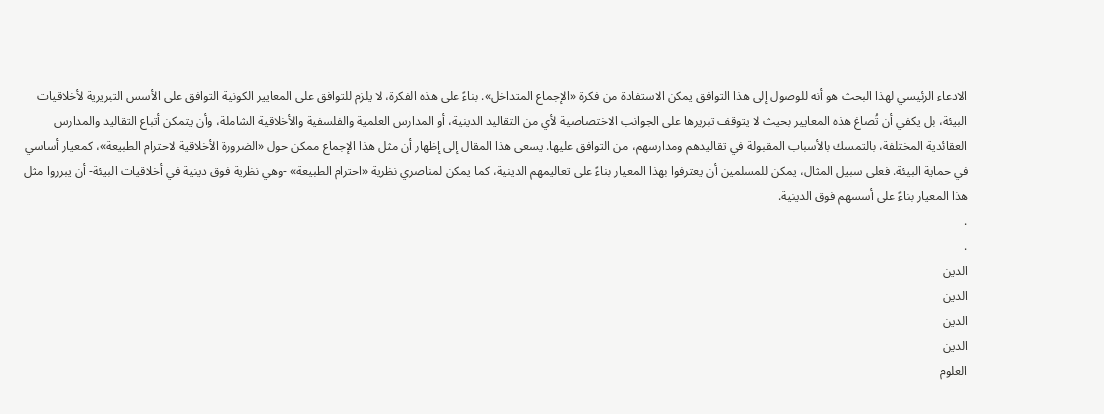الادعاء الرئيسي لهذا البحث هو أنه للوصول إلى هذا التوافق يمكن الاستفادة من فكرة «الإجماع المتداخل». بناءً على هذه الفكرة، لا يلزم للتوافق على المعايير الكونية التوافق على الأسس التبريرية لأخلاقيات البيئة، بل يكفي أن تُصاغ هذه المعايير بحيث لا يتوقف تبريرها على الجوانب الاختصاصية لأي من التقاليد الدينية، أو المدارس العلمية والفلسفية والأخلاقية الشاملة، وأن يتمكن أتباع التقاليد والمدارس العقائدية المختلفة، بالتمسك بالأسباب المقبولة في تقاليدهم ومدارسهم، من التوافق عليها. يسعى هذا المقال إلى إظهار أن مثل هذا الإجماع ممكن حول «الضرورة الأخلاقية لاحترام الطبيعة»، كمعيار أساسي في حماية البيئة. فعلى سبيل المثال، يمكن للمسلمين أن يعترفوا بهذا المعيار بناءً على تعاليمهم الدينية، كما يمكن لمناصري نظرية «احترام الطبيعة» -وهي نظرية فوق دينية في أخلاقيات البيئة- أن يبرروا مثل هذا المعيار بناءً على أسسهم فوق الدينية.
.
.
الدين
الدين
الدين
الدين
العلوم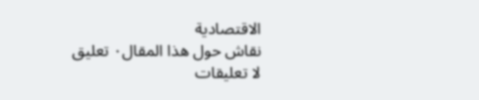الاقتصادية
نقاش حول هذا المقال٠ تعليق
لا تعليقات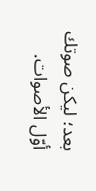بعد؛ ليكن صوتك أوّل الأصوات.